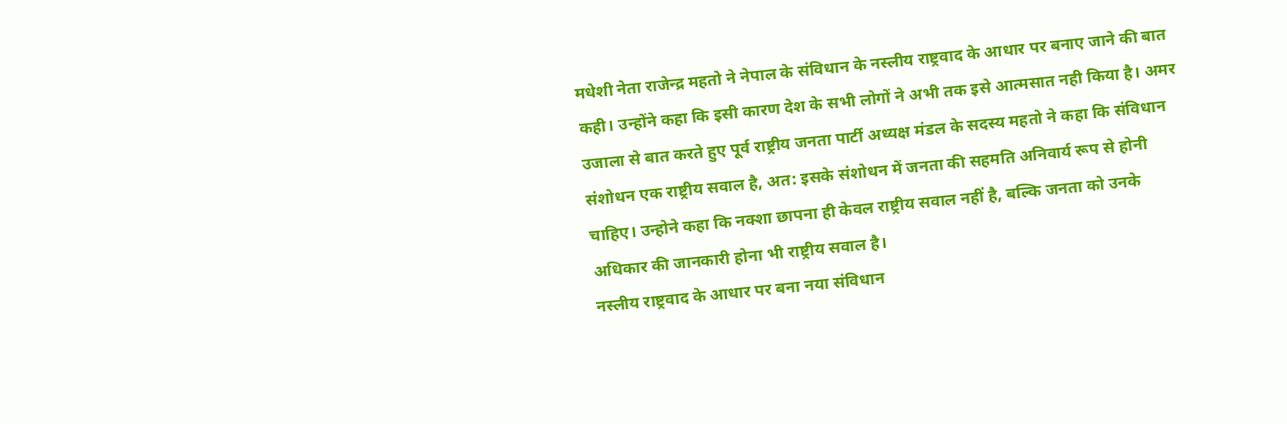मधेशी नेता राजेन्द्र महतो ने नेपाल के संविधान के नस्लीय राष्ट्रवाद के आधार पर बनाए जाने की बात कही। उन्होंने कहा कि इसी कारण देश के सभी लोगों ने अभी तक इसे आत्मसात नही किया है। अमर उजाला से बात करते हुए पूर्व राष्ट्रीय जनता पार्टी अध्यक्ष मंडल के सदस्य महतो ने कहा कि संविधान संशोधन एक राष्ट्रीय सवाल है, अत: इसके संशोधन में जनता की सहमति अनिवार्य रूप से होनी चाहिए। उन्होने कहा कि नक्शा छापना ही केवल राष्ट्रीय सवाल नहीं है, बल्कि जनता को उनके अधिकार की जानकारी होना भी राष्ट्रीय सवाल है।
नस्लीय राष्ट्रवाद के आधार पर बना नया संविधान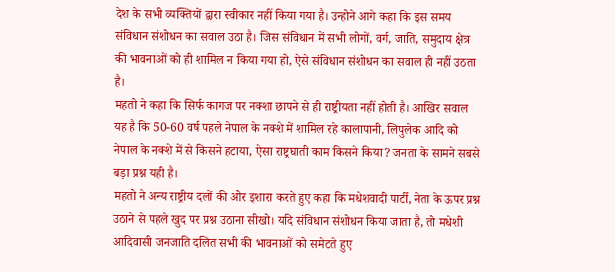देश के सभी व्यक्तियों द्वारा स्वीकार नहीं किया गया है। उन्होने आगे कहा कि इस समय संविधान संशोधन का सवाल उठा है। जिस संविधान में सभी लोगों, वर्ग, जाति, समुदाय क्षेत्र की भावनाओं को ही शामिल न किया गया हो, ऐसे संविधान संशोधन का सवाल ही नहीं उठता है।
महतो ने कहा कि सिर्फ कागज पर नक्शा छापने से ही राष्ट्रीयता नहीं होती है। आखिर सवाल यह है कि 50-60 वर्ष पहले नेपाल के नक्शे में शामिल रहे कालापानी, लिपुलेक आदि को नेपाल के नक्शे में से किसने हटाया, ऐसा राष्ट्रघाती काम किसने किया? जनता के सामने सबसे बड़ा प्रश्न यही है।
महतो ने अन्य राष्ट्रीय दलों की ओर इशारा करते हुए कहा कि मधेशवादी पार्टी, नेता के ऊपर प्रश्न उठाने से पहले खुद पर प्रश्न उठाना सीखो। यदि संविधान संशोधन किया जाता है, तो मधेशी आदिवासी जनजाति दलित सभी की भावनाओं को समेटते हुए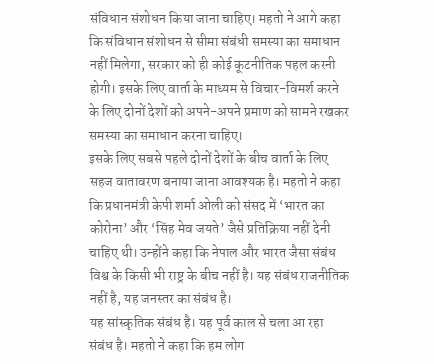संविधान संशोधन किया जाना चाहिए। महतो ने आगे कहा कि संविधान संशोधन से सीमा संबंधी समस्या का समाधान नहीं मिलेगा, सरकार को ही कोई कूटनीतिक पहल करनी होगी। इसके लिए वार्ता के माध्यम से विचार-विमर्श करने के लिए दोनों देशों को अपने-अपने प्रमाण को सामने रखकर समस्या का समाधान करना चाहिए।
इसके लिए सबसे पहले दोनों देशों के बीच वार्ता के लिए सहज वातावरण बनाया जाना आवश्यक है। महतो ने कहा कि प्रधानमंत्री केपी शर्मा ओली को संसद में ‘भारत का कोरोना’ और ‘सिंह मेव जयते’ जैसे प्रतिक्रिया नहीं देनी चाहिए थी। उन्होंने कहा कि नेपाल और भारत जैसा संबंध विश्व के किसी भी राष्ट्र के बीच नहीं है। यह संबंध राजनीतिक नहीं है, यह जनस्तर का संबंध है।
यह सांस्कृतिक संबंध है। यह पूर्व काल से चला आ रहा संबंध है। महतो ने कहा कि हम लोग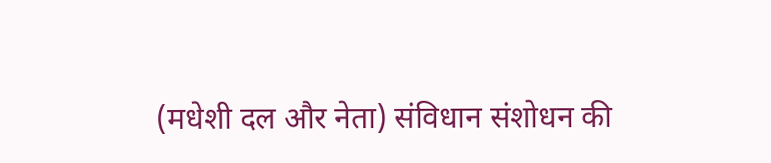(मधेशी दल और नेता) संविधान संशोधन की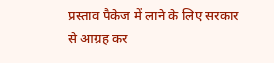प्रस्ताव पैकेज में लाने के लिए सरकार से आग्रह कर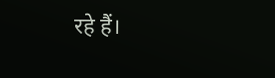रहे हैं।